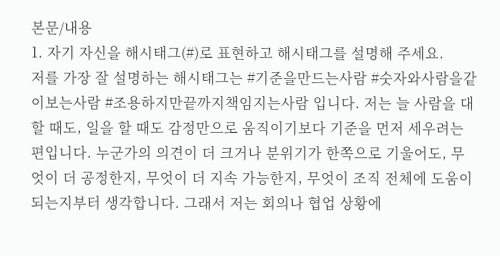본문/내용
1. 자기 자신을 해시태그(#)로 표현하고 해시태그를 설명해 주세요.
저를 가장 잘 설명하는 해시태그는 #기준을만드는사람 #숫자와사람을같이보는사람 #조용하지만끝까지책임지는사람 입니다. 저는 늘 사람을 대할 때도, 일을 할 때도 감정만으로 움직이기보다 기준을 먼저 세우려는 편입니다. 누군가의 의견이 더 크거나 분위기가 한쪽으로 기울어도, 무엇이 더 공정한지, 무엇이 더 지속 가능한지, 무엇이 조직 전체에 도움이 되는지부터 생각합니다. 그래서 저는 회의나 협업 상황에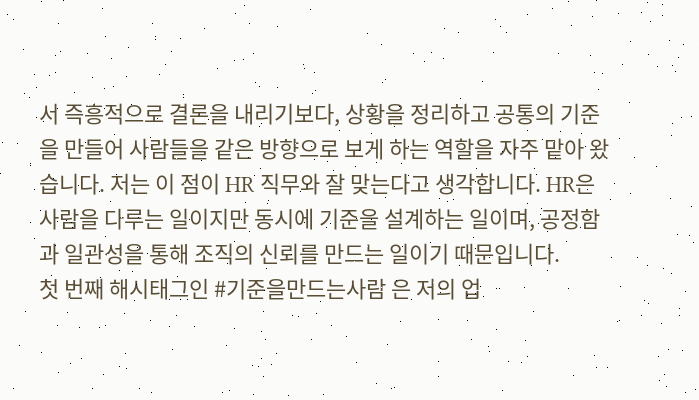서 즉흥적으로 결론을 내리기보다, 상황을 정리하고 공통의 기준을 만들어 사람들을 같은 방향으로 보게 하는 역할을 자주 맡아 왔습니다. 저는 이 점이 HR 직무와 잘 맞는다고 생각합니다. HR은 사람을 다루는 일이지만 동시에 기준을 설계하는 일이며, 공정함과 일관성을 통해 조직의 신뢰를 만드는 일이기 때문입니다.
첫 번째 해시태그인 #기준을만드는사람 은 저의 업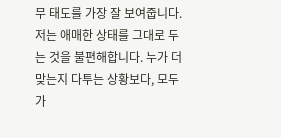무 태도를 가장 잘 보여줍니다. 저는 애매한 상태를 그대로 두는 것을 불편해합니다. 누가 더 맞는지 다투는 상황보다, 모두가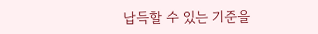납득할 수 있는 기준을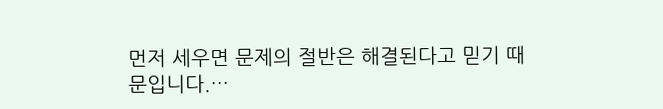먼저 세우면 문제의 절반은 해결된다고 믿기 때문입니다.…